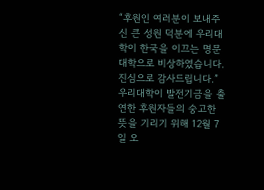“후원인 여러분이 보내주신 큰 성원 덕분에 우리대학이 한국을 이끄는 명문대학으로 비상하였습니다. 진심으로 감사드립니다.”
우리대학이 발전기금을 출연한 후원자들의 숭고한 뜻을 기리기 위해 12월 7일 오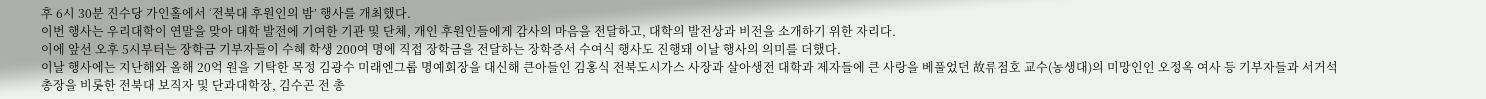후 6시 30분 진수당 가인홀에서 ‘전북대 후원인의 밤’ 행사를 개최했다.
이번 행사는 우리대학이 연말을 맞아 대학 발전에 기여한 기관 및 단체, 개인 후원인들에게 감사의 마음을 전달하고, 대학의 발전상과 비전을 소개하기 위한 자리다.
이에 앞선 오후 5시부터는 장학금 기부자들이 수혜 학생 200여 명에 직접 장학금을 전달하는 장학증서 수여식 행사도 진행돼 이날 행사의 의미를 더했다.
이날 행사에는 지난해와 올해 20억 원을 기탁한 목정 김광수 미래엔그룹 명예회장을 대신해 큰아들인 김홍식 전북도시가스 사장과 살아생전 대학과 제자들에 큰 사랑을 베풀었던 故류점호 교수(농생대)의 미망인인 오정옥 여사 등 기부자들과 서거석 총장을 비롯한 전북대 보직자 및 단과대학장, 김수곤 전 총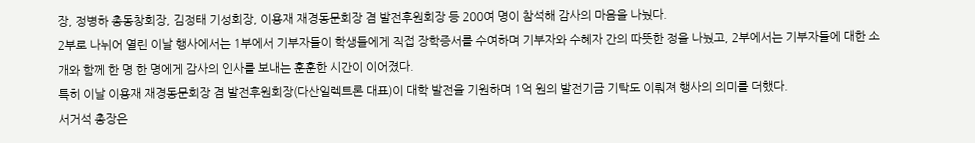장, 정병하 총동창회장, 김정태 기성회장, 이용재 재경동문회장 겸 발전후원회장 등 200여 명이 참석해 감사의 마음을 나눴다.
2부로 나뉘어 열린 이날 행사에서는 1부에서 기부자들이 학생들에게 직접 장학증서를 수여하며 기부자와 수혜자 간의 따뜻한 정을 나눴고, 2부에서는 기부자들에 대한 소개와 함께 한 명 한 명에게 감사의 인사를 보내는 훈훈한 시간이 이어졌다.
특히 이날 이용재 재경동문회장 겸 발전후원회장(다산일렉트론 대표)이 대학 발전을 기원하며 1억 원의 발전기금 기탁도 이뤄져 행사의 의미를 더했다.
서거석 총장은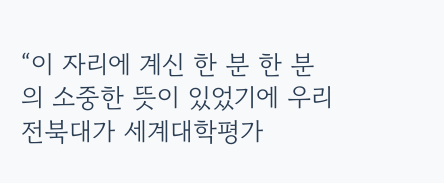“이 자리에 계신 한 분 한 분의 소중한 뜻이 있었기에 우리 전북대가 세계대학평가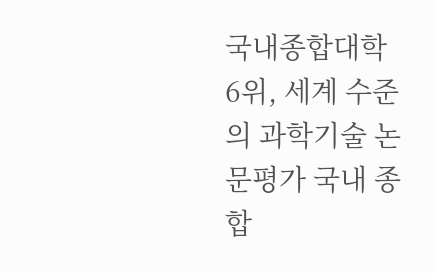국내종합대학 6위, 세계 수준의 과학기술 논문평가 국내 종합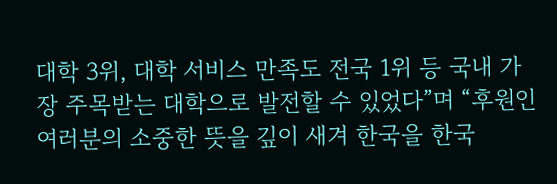대학 3위, 대학 서비스 만족도 전국 1위 등 국내 가장 주목받는 대학으로 발전할 수 있었다”며 “후원인 여러분의 소중한 뜻을 깊이 새겨 한국을 한국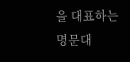을 대표하는 명문대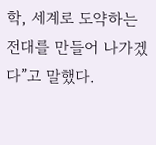학, 세계로 도약하는 전대를 만들어 나가겠다”고 말했다.